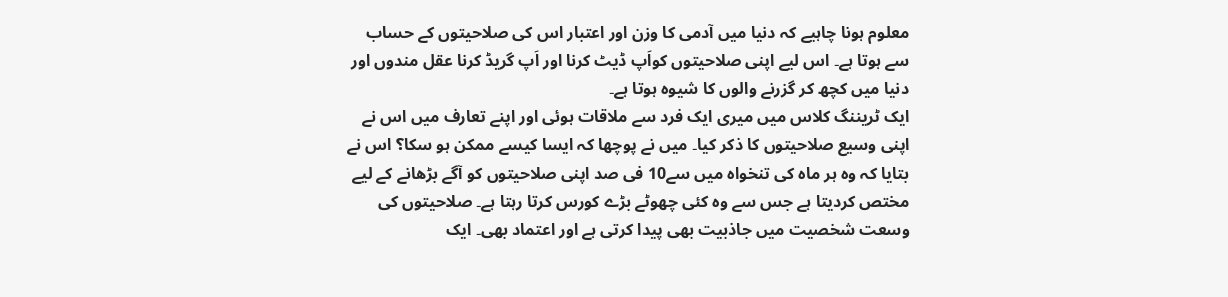معلوم ہونا چاہیے کہ دنیا میں آدمی کا وزن اور اعتبار اس کی صلاحیتوں کے حساب سے ہوتا ہے۔ اس لیے اپنی صلاحیتوں کواَپ ڈیٹ کرنا اور اَپ گریڈ کرنا عقل مندوں اور دنیا میں کچھ کر گزرنے والوں کا شیوہ ہوتا ہے۔
ایک ٹریننگ کلاس میں میری ایک فرد سے ملاقات ہوئی اور اپنے تعارف میں اس نے اپنی وسیع صلاحیتوں کا ذکر کیا۔ میں نے پوچھا کہ ایسا کیسے ممکن ہو سکا؟ اس نے بتایا کہ وہ ہر ماہ کی تنخواہ میں سے10 فی صد اپنی صلاحیتوں کو آگے بڑھانے کے لیے مختص کردیتا ہے جس سے وہ کئی چھوٹے بڑے کورس کرتا رہتا ہے۔ صلاحیتوں کی وسعت شخصیت میں جاذبیت بھی پیدا کرتی ہے اور اعتماد بھی۔ ایک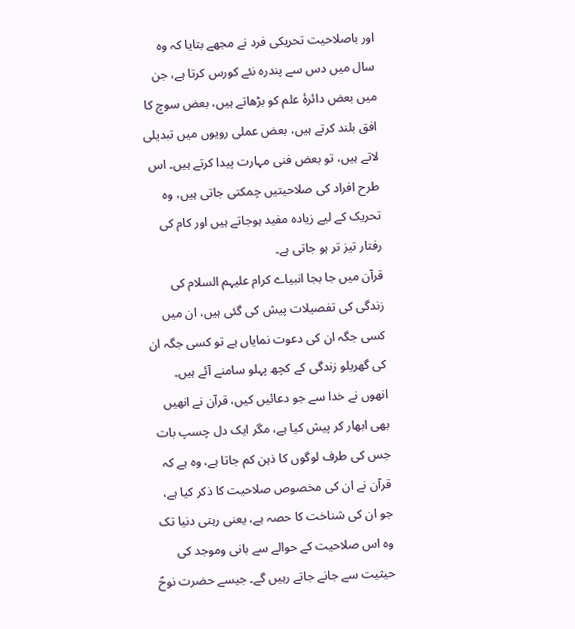اور باصلاحیت تحریکی فرد نے مجھے بتایا کہ وہ سال میں دس سے پندرہ نئے کورس کرتا ہے، جن میں بعض دائرۂ علم کو بڑھاتے ہیں، بعض سوچ کا افق بلند کرتے ہیں، بعض عملی رویوں میں تبدیلی لاتے ہیں، تو بعض فنی مہارت پیدا کرتے ہیں۔ اس طرح افراد کی صلاحیتیں چمکتی جاتی ہیں، وہ تحریک کے لیے زیادہ مفید ہوجاتے ہیں اور کام کی رفتار تیز تر ہو جاتی ہے۔
قرآن میں جا بجا انبیاے کرام علیہم السلام کی زندگی کی تفصیلات پیش کی گئی ہیں، ان میں کسی جگہ ان کی دعوت نمایاں ہے تو کسی جگہ ان کی گھریلو زندگی کے کچھ پہلو سامنے آئے ہیں۔ انھوں نے خدا سے جو دعائیں کیں، قرآن نے انھیں بھی ابھار کر پیش کیا ہے، مگر ایک دل چسپ بات جس کی طرف لوگوں کا ذہن کم جاتا ہے، وہ ہے کہ قرآن نے ان کی مخصوص صلاحیت کا ذکر کیا ہے، جو ان کی شناخت کا حصہ ہے، یعنی رہتی دنیا تک وہ اس صلاحیت کے حوالے سے بانی وموجد کی حیثیت سے جانے جاتے رہیں گے۔ جیسے حضرت نوحؑ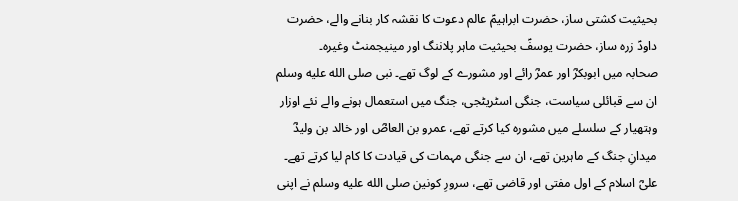بحیثیت کشتی ساز، حضرت ابراہیمؑ عالم دعوت کا نقشہ کار بنانے والے، حضرت داودؑ زرہ ساز، حضرت یوسفؑ بحیثیت ماہر پلاننگ اور مینیجمنٹ وغیرہ۔
صحابہ میں ابوبکرؓ اور عمرؓ رائے اور مشورے کے لوگ تھے۔ نبی صلى الله عليه وسلم ان سے قبائلی سیاست، جنگی اسٹریٹجی، جنگ میں استعمال ہونے والے نئے اوزار وہتھیار کے سلسلے میں مشورہ کیا کرتے تھے، عمرو بن العاصؓ اور خالد بن ولیدؓ میدانِ جنگ کے ماہرین تھے، ان سے جنگی مہمات کی قیادت کا کام لیا کرتے تھے۔ علیؓ اسلام کے اول مفتی اور قاضی تھے، سرورِ کونین صلى الله عليه وسلم نے اپنی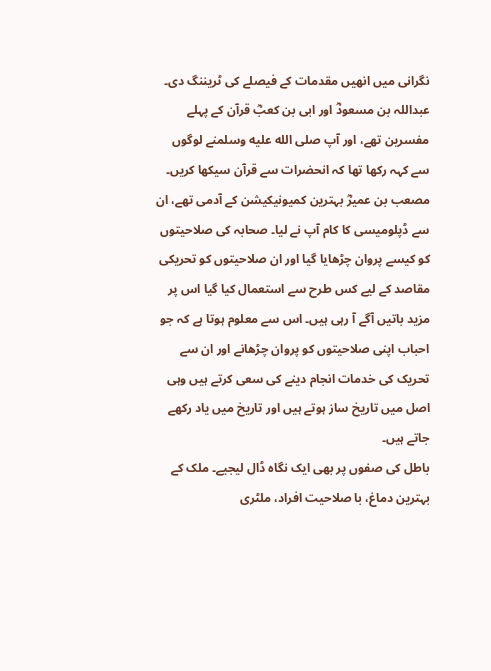نگرانی میں انھیں مقدمات کے فیصلے کی ٹریننگ دی۔ عبداللہ بن مسعودؓ اور ابی بن کعبؓ قرآن کے پہلے مفسرین تھے، اور آپ صلى الله عليه وسلمنے لوگوں سے کہہ رکھا تھا کہ انحضرات سے قرآن سیکھا کریں۔ مصعب بن عمیرؓ بہترین کمیونیکیشن کے آدمی تھے، ان سے ڈپلومیسی کا کام آپ نے لیا۔ صحابہ کی صلاحیتوں کو کیسے پروان چڑھایا گیا اور ان صلاحیتوں کو تحریکی مقاصد کے لیے کس طرح سے استعمال کیا گیا اس پر مزید باتیں آگے آ رہی ہیں۔ اس سے معلوم ہوتا ہے کہ جو احباب اپنی صلاحیتوں کو پروان چڑھانے اور ان سے تحریک کی خدمات انجام دینے کی سعی کرتے ہیں وہی اصل میں تاریخ ساز ہوتے ہیں اور تاریخ میں یاد رکھے جاتے ہیں۔
باطل کی صفوں پر بھی ایک نگاہ ڈال لیجیے۔ ملک کے بہترین دماغ، با صلاحیت افراد، ملٹری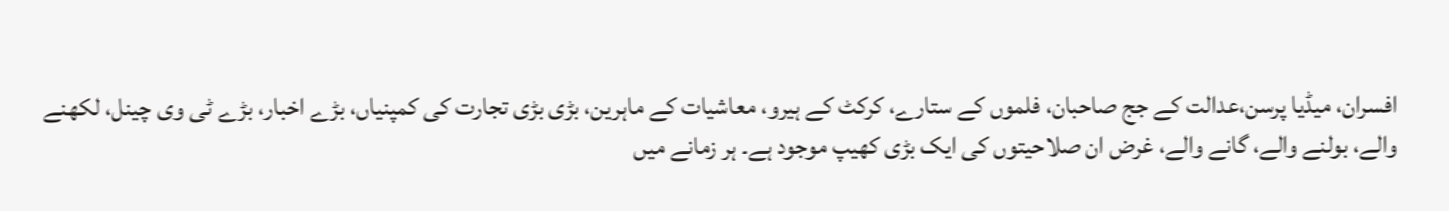افسران، میڈیا پرسن،عدالت کے جج صاحبان، فلموں کے ستارے، کرکٹ کے ہیرو، معاشیات کے ماہرین، بڑی بڑی تجارت کی کمپنیاں، بڑے اخبار، بڑے ٹی وی چینل، لکھنے والے، بولنے والے، گانے والے، غرض ان صلاحیتوں کی ایک بڑی کھیپ موجود ہے۔ ہر زمانے میں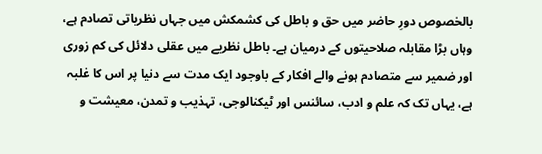بالخصوص دورِ حاضر میں حق و باطل کی کشمکش میں جہاں نظریاتی تصادم ہے، وہاں بڑا مقابلہ صلاحیتوں کے درمیان ہے۔ باطل نظریے میں عقلی دلائل کی کم زوری اور ضمیر سے متصادم ہونے والے افکار کے باوجود ایک مدت سے دنیا پر اس کا غلبہ ہے، یہاں تک کہ علم و ادب، سائنس اور ٹیکنالوجی، تہذیب و تمدن، معیشت و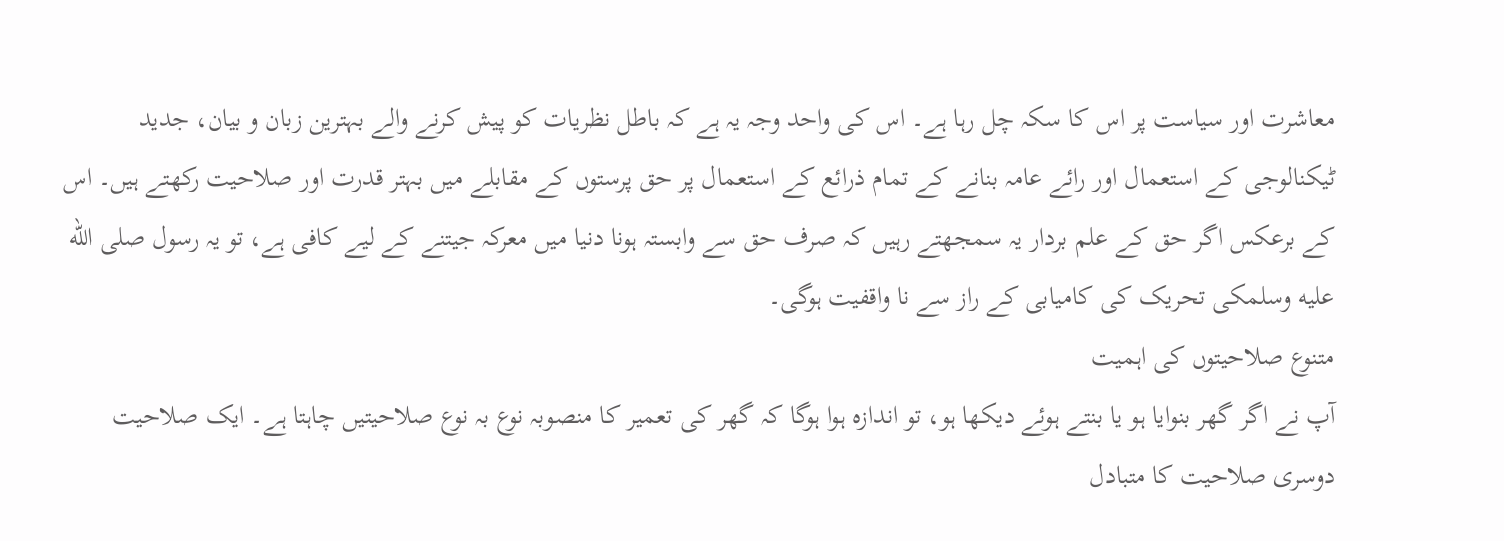معاشرت اور سیاست پر اس کا سکہ چل رہا ہے۔ اس کی واحد وجہ یہ ہے کہ باطل نظریات کو پیش کرنے والے بہترین زبان و بیان، جدید ٹیکنالوجی کے استعمال اور رائے عامہ بنانے کے تمام ذرائع کے استعمال پر حق پرستوں کے مقابلے میں بہتر قدرت اور صلاحیت رکھتے ہیں۔ اس کے برعکس اگر حق کے علم بردار یہ سمجھتے رہیں کہ صرف حق سے وابستہ ہونا دنیا میں معرکہ جیتنے کے لیے کافی ہے، تو یہ رسول صلى الله عليه وسلمکی تحریک کی کامیابی کے راز سے نا واقفیت ہوگی۔
متنوع صلاحیتوں کی اہمیت
آپ نے اگر گھر بنوایا ہو یا بنتے ہوئے دیکھا ہو، تو اندازہ ہوا ہوگا کہ گھر کی تعمیر کا منصوبہ نوع بہ نوع صلاحیتیں چاہتا ہے۔ ایک صلاحیت دوسری صلاحیت کا متبادل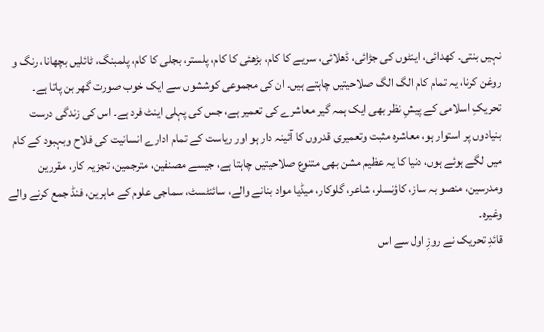نہیں بنتی۔ کھدائی، اینٹوں کی جڑائی، ڈھلائی، سریے کا کام، بڑھئی کا کام، پلستر، بجلی کا کام، پلمبنگ، ٹائلیں بچھانا، رنگ و روغن کرنا، یہ تمام کام الگ الگ صلاحیتیں چاہتے ہیں۔ ان کی مجموعی کوششوں سے ایک خوب صورت گھر بن پاتا ہے۔ تحریکِ اسلامی کے پیشِ نظر بھی ایک ہمہ گیر معاشرے کی تعمیر ہے، جس کی پہلی اینٹ فرد ہے۔ اس کی زندگی درست بنیادوں پر استوار ہو، معاشرہ مثبت وتعمیری قدروں کا آئینہ دار ہو اور ریاست کے تمام ادارے انسانیت کی فلاح وبہبود کے کام میں لگے ہوئے ہوں، دنیا کا یہ عظیم مشن بھی متنوع صلاحیتیں چاہتا ہے، جیسے مصنفین، مترجمین، تجزیہ کار، مقررین ومدرسین، منصو بہ ساز، کاؤنسلر، شاعر، گلوکار، میڈیا مواد بنانے والے، سائنٹسٹ، سماجی علوم کے ماہرین، فنڈ جمع کرنے والے وغیرہ۔
قائدِ تحریک نے روزِ اول سے اس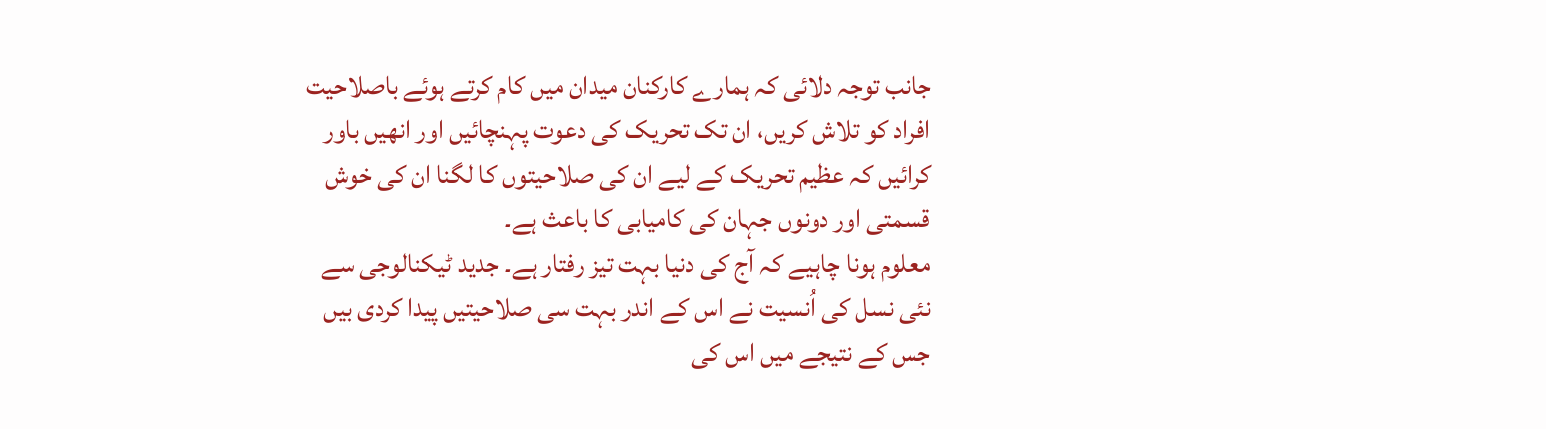جانب توجہ دلائی کہ ہمارے کارکنان میدان میں کام کرتے ہوئے باصلاحیت افراد کو تلاش کریں، ان تک تحریک کی دعوت پہنچائیں اور انھیں باور کرائیں کہ عظیم تحریک کے لیے ان کی صلاحیتوں کا لگنا ان کی خوش قسمتی اور دونوں جہان کی کامیابی کا باعث ہے۔
معلوم ہونا چاہیے کہ آج کی دنیا بہت تیز رفتار ہے۔ جدید ٹیکنالوجی سے نئی نسل کی اُنسیت نے اس کے اندر بہت سی صلاحیتیں پیدا کردی بیں جس کے نتیجے میں اس کی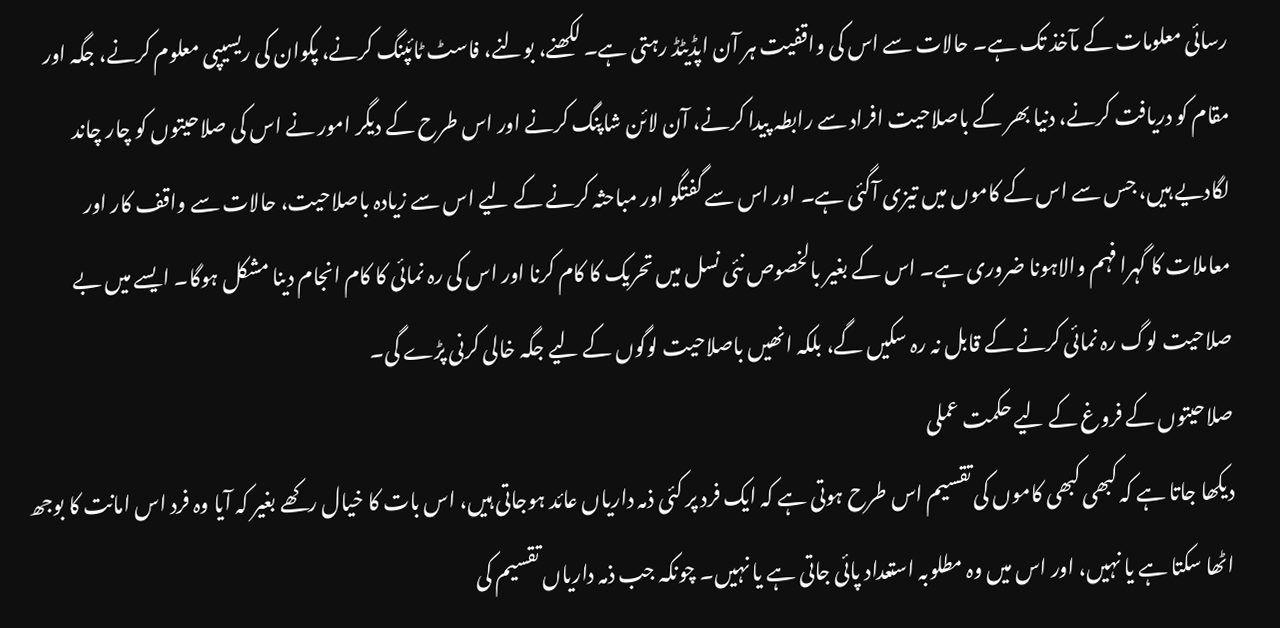رسائی معلومات کے مآخذ تک ہے۔ حالات سے اس کی واقفیت ہر آن اپڈیٹڈ رہتی ہے۔ لکھنے، بولنے، فاسٹ ٹائپنگ کرنے، پکوان کی ریسیپی معلوم کرنے، جگہ اور مقام کو دریافت کرنے، دنیا بھر کے باصلاحیت افراد سے رابطہ پیدا کرنے، آن لائن شاپنگ کرنے اور اس طرح کے دیگر امور نے اس کی صلاحیتوں کو چار چاند لگادیے ہیں، جس سے اس کے کاموں میں تیزی آگئی ہے۔ اور اس سے گفتگو اور مباحثہ کرنے کے لیے اس سے زیادہ باصلاحیت، حالات سے واقف کار اور معاملات کا گہرا فہم والاہونا ضروری ہے۔ اس کے بغیر بالخصوص نئی نسل میں تحریک کا کام کرنا اور اس کی رہ نمائی کا کام انجام دینا مشکل ہوگا۔ ایسے میں بے صلاحیت لوگ رہ نمائی کرنے کے قابل نہ رہ سکیں گے، بلکہ انھیں باصلاحیت لوگوں کے لیے جگہ خالی کرنی پڑے گی۔
صلاحیتوں کے فروغ کے لیے حکمت عملی
دیکھا جاتا ہے کہ کبھی کبھی کاموں کی تقسیم اس طرح ہوتی ہے کہ ایک فرد پر کئی ذمہ داریاں عائد ہوجاتی ہیں، اس بات کا خیال رکھے بغیر کہ آیا وہ فرد اس امانت کا بوجھ اٹھا سکتا ہے یا نہیں، اور اس میں وہ مطلوبہ استعداد پائی جاتی ہے یا نہیں۔ چونکہ جب ذمہ داریاں تقسیم کی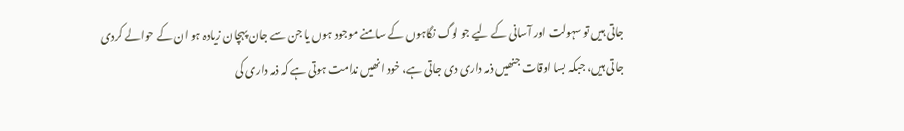جاتی ہیں تو سہولت اور آسانی کے لیے جو لوگ نگاہوں کے سامنے موجود ہوں یا جن سے جان پہچان زیادہ ہو ان کے حوالے کردی جاتی ہیں، جبکہ بسا اوقات جنھیں ذمہ داری دی جاتی ہے، خود انھیں ندامت ہوتی ہے کہ ذمہ داری کی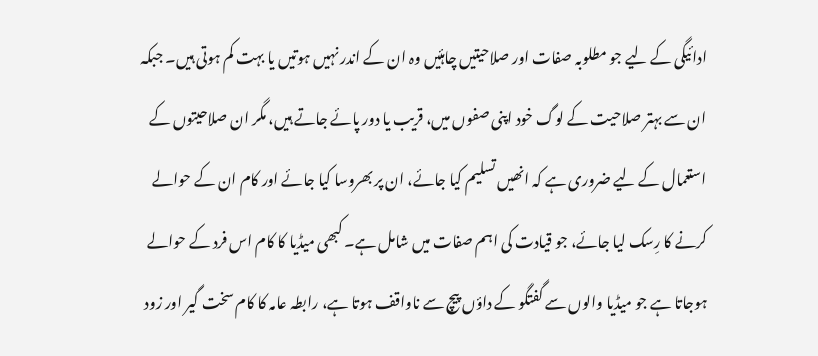ادائیگی کے لیے جو مطلوبہ صفات اور صلاحیتیں چاہئیں وہ ان کے اندر نہیں ہوتیں یا بہت کم ہوتی ہیں۔ جبکہ ان سے بہتر صلاحیت کے لوگ خود اپنی صفوں میں، قریب یا دور پائے جاتے ہیں، مگر ان صلاحیتوں کے استعمال کے لیے ضروری ہے کہ انھیں تسلیم کیا جائے، ان پر بھروسا کیا جائے اور کام ان کے حوالے کرنے کا رِسک لیا جائے، جو قیادت کی اہم صفات میں شامل ہے۔ کبھی میڈیا کا کام اس فرد کے حوالے ہوجاتا ہے جو میڈیا والوں سے گفتگو کے داؤں پیچ سے ناواقف ہوتا ہے، رابطہ عامہ کا کام سخت گیر اور زود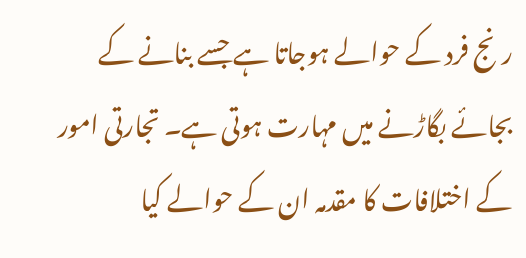رنج فرد کے حوالے ہوجاتا ہے جسے بنانے کے بجائے بگاڑنے میں مہارت ہوتی ہے۔ تجارتی امور کے اختلافات کا مقدمہ ان کے حوالے کیا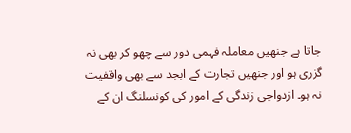جاتا ہے جنھیں معاملہ فہمی دور سے چھو کر بھی نہ گزری ہو اور جنھیں تجارت کے ابجد سے بھی واقفیت نہ ہو۔ ازدواجی زندگی کے امور کی کونسلنگ ان کے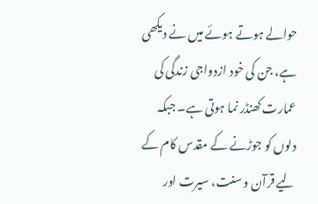حوالے ہوتے ہوئے میں نے دیکھی ہے، جن کی خود ازدواجی زندگی کی عمارت کھنڈر نما ہوتی ہے۔ جبکہ دلوں کو جوڑنے کے مقدس کام کے لیے قرآن و سنت، سیرت اور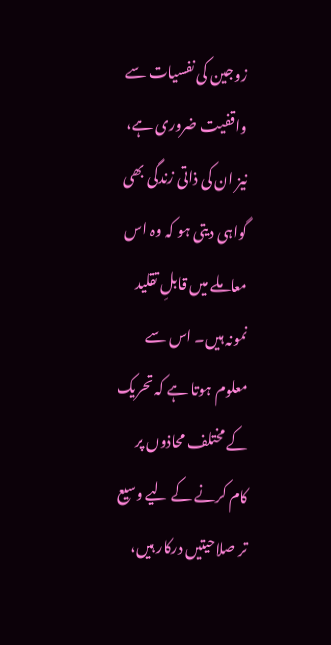زوجین کی نفسیات سے واقفیت ضروری ہے، نیز ان کی ذاتی زندگی بھی گواہی دیتی ہو کہ وہ اس معاملے میں قابلِ تقلید نمونہ ہیں۔ اس سے معلوم ہوتا ہے کہ تحریک کے مختلف محاذوں پر کام کرنے کے لیے وسیع تر صلاحیتیں درکار ہیں،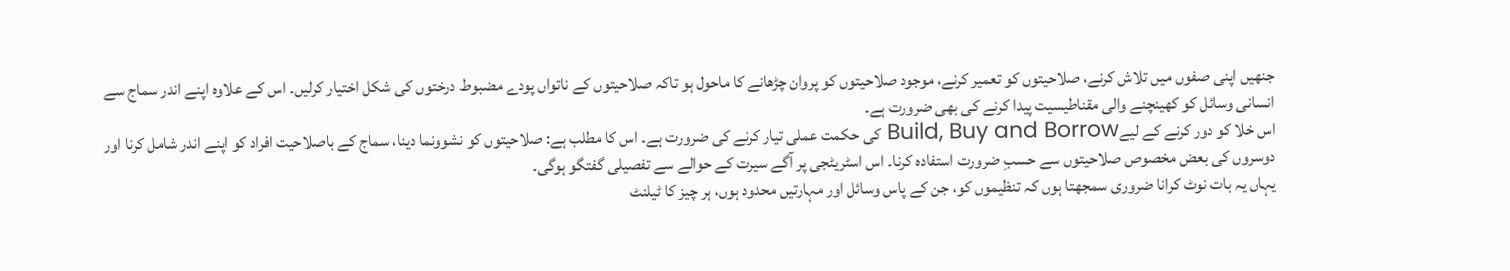جنھیں اپنی صفوں میں تلاش کرنے، صلاحیتوں کو تعمیر کرنے، موجود صلاحیتوں کو پروان چڑھانے کا ماحول ہو تاکہ صلاحیتوں کے ناتواں پودے مضبوط درختوں کی شکل اختیار کرلیں۔ اس کے علاوہ اپنے اندر سماج سے انسانی وسائل کو کھینچنے والی مقناطیسیت پیدا کرنے کی بھی ضرورت ہے۔
اس خلا کو دور کرنے کے لیےBuild, Buy and Borrow کی حکمت عملی تیار کرنے کی ضرورت ہے۔ اس کا مطلب ہے: صلاحیتوں کو نشوونما دینا، سماج کے باصلاحیت افراد کو اپنے اندر شامل کرنا اور دوسروں کی بعض مخصوص صلاحیتوں سے حسبِ ضرورت استفادہ کرنا۔ اس اسٹریٹجی پر آگے سیرت کے حوالے سے تفصیلی گفتگو ہوگی۔
یہاں یہ بات نوٹ کرانا ضروری سمجھتا ہوں کہ تنظیموں کو، جن کے پاس وسائل اور مہارتیں محدود ہوں، ہر چیز کا ٹیلنٹ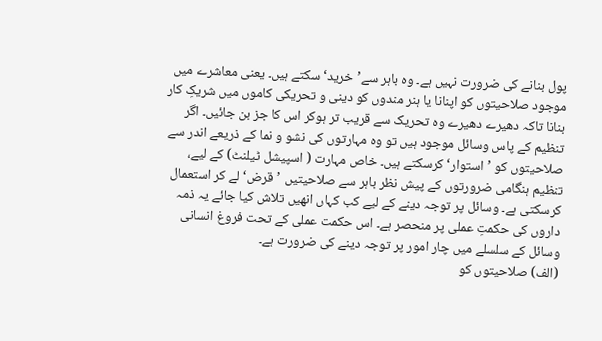پول بنانے کی ضرورت نہیں ہے۔ وہ باہر سے’خرید‘ سکتے ہیں۔ یعنی معاشرے میں موجود صلاحیتوں کو اپنانا یا ہنر مندوں کو دینی و تحریکی کاموں میں شریکِ کار بنانا تاکہ دھیرے دھیرے وہ تحریک سے قریب تر ہوکر اس کا جز بن جائیں۔ اگر تنظیم کے پاس وسائل موجود ہیں تو وہ مہارتوں کی نشو و نما کے ذریعے اندر سے صلاحیتوں کو ’استوار‘ کرسکتے ہیں۔ خاص مہارت ( اسپیشل ٹیلنٹ) کے لیے، تنظیم ہنگامی ضرورتوں کے پیش نظر باہر سے صلاحیتیں ’قرض‘ لے کر استعمال کرسکتی ہے۔ وسائل پر توجہ دینے کے لیے کب کہاں انھیں تلاش کیا جائے یہ ذمہ داروں کی حکمتِ عملی پر منحصر ہے۔ اس حکمت عملی کے تحت فروغ انسانی وسائل کے سلسلے میں چار امور پر توجہ دینے کی ضرورت ہے۔
(الف) صلاحیتوں کو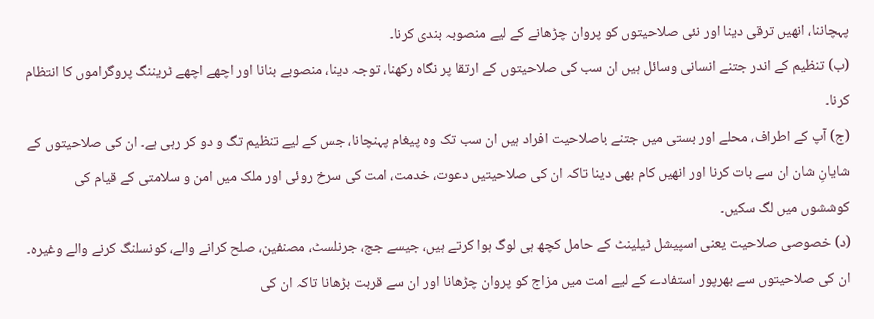پہچاننا، انھیں ترقی دینا اور نئی صلاحیتوں کو پروان چڑھانے کے لیے منصوبہ بندی کرنا۔
(ب) تنظیم کے اندر جتنے انسانی وسائل ہیں ان سب کی صلاحیتوں کے ارتقا پر نگاہ رکھنا، توجہ دینا، منصوبے بنانا اور اچھے اچھے ٹریننگ پروگراموں کا انتظام کرنا۔
(ج) آپ کے اطراف، محلے اور بستی میں جتنے باصلاحیت افراد ہیں ان سب تک وہ پیغام پہنچانا، جس کے لیے تنظیم تگ و دو کر رہی ہے۔ ان کی صلاحیتوں کے شایانِ شان ان سے بات کرنا اور انھیں کام بھی دینا تاکہ ان کی صلاحیتیں دعوت، خدمت، امت کی سرخ روئی اور ملک میں امن و سلامتی کے قیام کی کوششوں میں لگ سکیں۔
(د) خصوصی صلاحیت یعنی اسپیشل ٹیلینٹ کے حامل کچھ ہی لوگ ہوا کرتے ہیں، جیسے جج، جرنلسٹ، مصنفین، صلح کرانے والے، کونسلنگ کرنے والے وغیرہ۔ ان کی صلاحیتوں سے بھرپور استفادے کے لیے امت میں مزاج کو پروان چڑھانا اور ان سے قربت بڑھانا تاکہ ان کی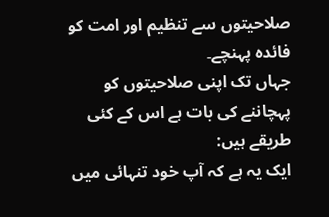صلاحیتوں سے تنظیم اور امت کو فائدہ پہنچے۔
جہاں تک اپنی صلاحیتوں کو پہچاننے کی بات ہے اس کے کئی طریقے ہیں:
ایک یہ ہے کہ آپ خود تنہائی میں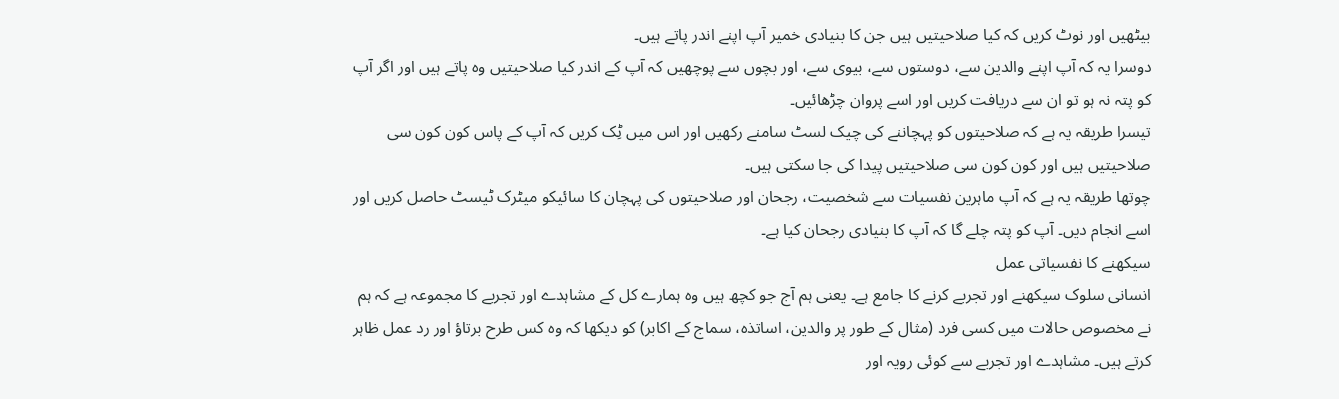بیٹھیں اور نوٹ کریں کہ کیا صلاحیتیں ہیں جن کا بنیادی خمیر آپ اپنے اندر پاتے ہیں۔
دوسرا یہ کہ آپ اپنے والدین سے، دوستوں سے، بیوی سے، اور بچوں سے پوچھیں کہ آپ کے اندر کیا صلاحیتیں وہ پاتے ہیں اور اگر آپ کو پتہ نہ ہو تو ان سے دریافت کریں اور اسے پروان چڑھائیں۔
تیسرا طریقہ یہ ہے کہ صلاحیتوں کو پہچاننے کی چیک لسٹ سامنے رکھیں اور اس میں ٹِک کریں کہ آپ کے پاس کون کون سی صلاحیتیں ہیں اور کون کون سی صلاحیتیں پیدا کی جا سکتی ہیں۔
چوتھا طریقہ یہ ہے کہ آپ ماہرین نفسیات سے شخصیت، رجحان اور صلاحیتوں کی پہچان کا سائیکو میٹرک ٹیسٹ حاصل کریں اور اسے انجام دیں۔ آپ کو پتہ چلے گا کہ آپ کا بنیادی رجحان کیا ہے۔
سیکھنے کا نفسیاتی عمل
انسانی سلوک سیکھنے اور تجربے کرنے کا جامع ہے۔ یعنی ہم آج جو کچھ ہیں وہ ہمارے کل کے مشاہدے اور تجربے کا مجموعہ ہے کہ ہم نے مخصوص حالات میں کسی فرد (مثال کے طور پر والدین، اساتذہ، سماج کے اکابر) کو دیکھا کہ وہ کس طرح برتاؤ اور رد عمل ظاہر کرتے ہیں۔ مشاہدے اور تجربے سے کوئی رویہ اور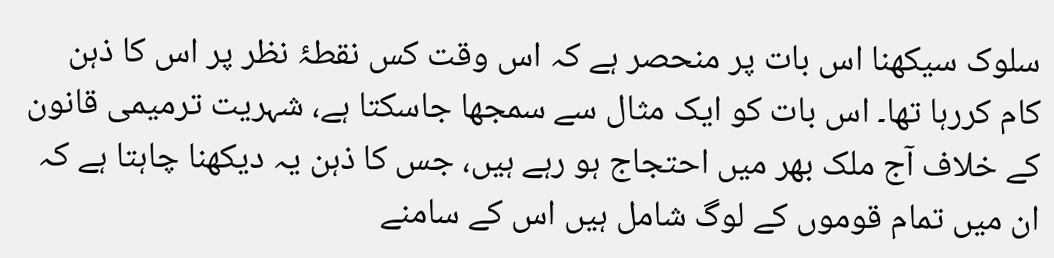سلوک سیکھنا اس بات پر منحصر ہے کہ اس وقت کس نقطۂ نظر پر اس کا ذہن کام کررہا تھا۔ اس بات کو ایک مثال سے سمجھا جاسکتا ہے، شہریت ترمیمی قانون کے خلاف آج ملک بھر میں احتجاج ہو رہے ہیں، جس کا ذہن یہ دیکھنا چاہتا ہے کہ ان میں تمام قوموں کے لوگ شامل ہیں اس کے سامنے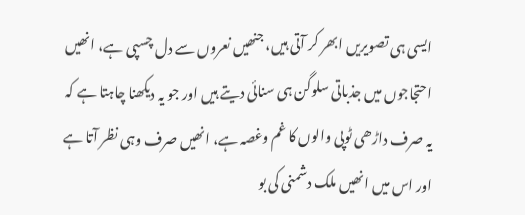ایسی ہی تصویریں ابھر کر آتی ہیں، جنھیں نعروں سے دل چسپی ہے، انھیں احتجاجوں میں جذباتی سلوگن ہی سنائی دیتے ہیں اور جو یہ دیکھنا چاہتا ہے کہ یہ صرف داڑھی ٹوپی والوں کا غم وغصہ ہے، انھیں صرف وہی نظر آتا ہے اور اس میں انھیں ملک دشمنی کی بو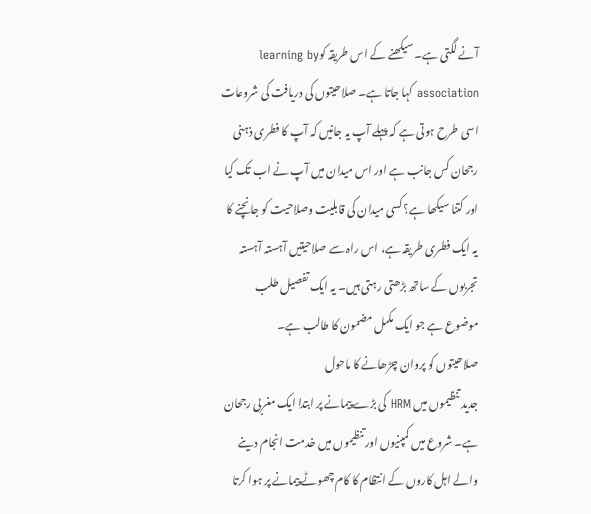آنے لگتی ہے۔ سیکھنے کے اس طریقہ کوlearning by association کہا جاتا ہے۔ صلاحیتوں کی دریافت کی شروعات اسی طرح ہوتی ہے کہ پہلے آپ یہ جانیں کہ آپ کا فطری ذہنی رجحان کس جانب ہے اور اس میدان میں آپ نے اب تک کیا اور کتنا سیکھا ہے؟ کسی میدان کی قابلیت وصلاحیت کو جانچنے کا یہ ایک فطری طریقہ ہے، اس راہ سے صلاحیتیں آہستہ آہستہ تجربوں کے ساتھ بڑھتی رہتی ہیں۔ یہ ایک تفصیل طلب موضوع ہے جو ایک مکمل مضمون کا طالب ہے۔
صلاحیتوں کو پروان چڑھانے کا ماحول
جدید تنظیموں میں HRM کی بڑے پیمانے پر ابتدا ایک مغربی رجحان ہے۔ شروع میں کمپنیوں اور تنظیموں میں خدمت انجام دینے والے اہل کاروں کے انتظام کا کام چھوٹے پیمانے پر ہوا کرتا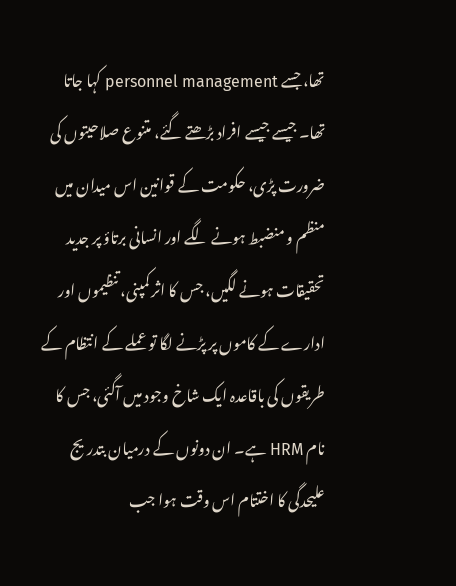تھا، جسے personnel management کہا جاتا تھا۔ جیسے جیسے افراد بڑھتے گئے، متنوع صلاحیتوں کی ضرورت پڑی، حکومت کے قوانین اس میدان میں منظم و منضبط ہونے لگے اور انسانی برتاؤ پر جدید تحقیقات ہونے لگیں، جس کا اثر کمپنی، تنظیموں اور ادارے کے کاموں پر پڑنے لگا تو عملے کے انتظام کے طریقوں کی باقاعدہ ایک شاخ وجود میں آگئی، جس کا نام HRM ہے۔ ان دونوں کے درمیان بتدریج علیحدگی کا اختتام اس وقت ہوا جب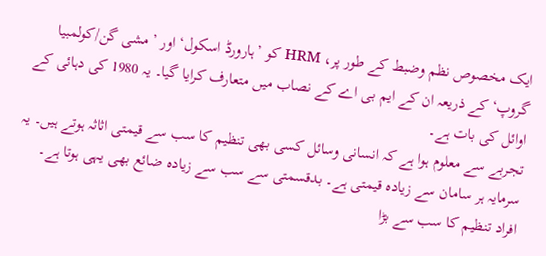ایک مخصوص نظم وضبط کے طور پر، HRM کو ’ہارورڈ اسکول‘ اور ’مشی گن/کولمبیا گروپ‘ کے ذریعہ ان کے ایم بی اے کے نصاب میں متعارف کرایا گیا۔ یہ 1980 کی دہائی کے اوائل کی بات ہے۔
تجربے سے معلوم ہوا ہے کہ انسانی وسائل کسی بھی تنظیم کا سب سے قیمتی اثاثہ ہوتے ہیں۔ یہ سرمایہ ہر سامان سے زیادہ قیمتی ہے۔ بدقسمتی سے سب سے زیادہ ضائع بھی یہی ہوتا ہے۔ افراد تنظیم کا سب سے بڑا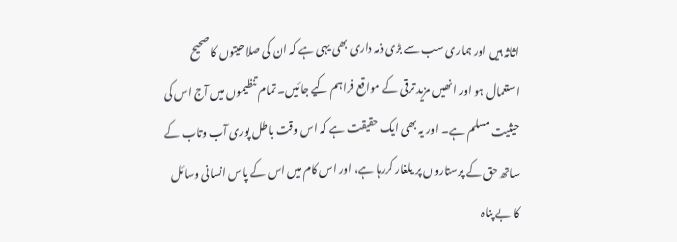اثاثہ ہیں اور ہماری سب سے بڑی ذمہ داری بھی یہی ہے کہ ان کی صلاحیتوں کا صحیح استعمال ہو اور انھیں مزید ترقی کے مواقع فراہم کیے جائیں۔ تمام تنظیموں میں آج اس کی حیثیت مسلم ہے۔ اور یہ بھی ایک حقیقت ہے کہ اس وقت باطل پوری آب وتاب کے ساتھ حق کے پرستاروں پر یلغار کررہا ہے، اور اس کام میں اس کے پاس انسانی وسائل کا بے پناہ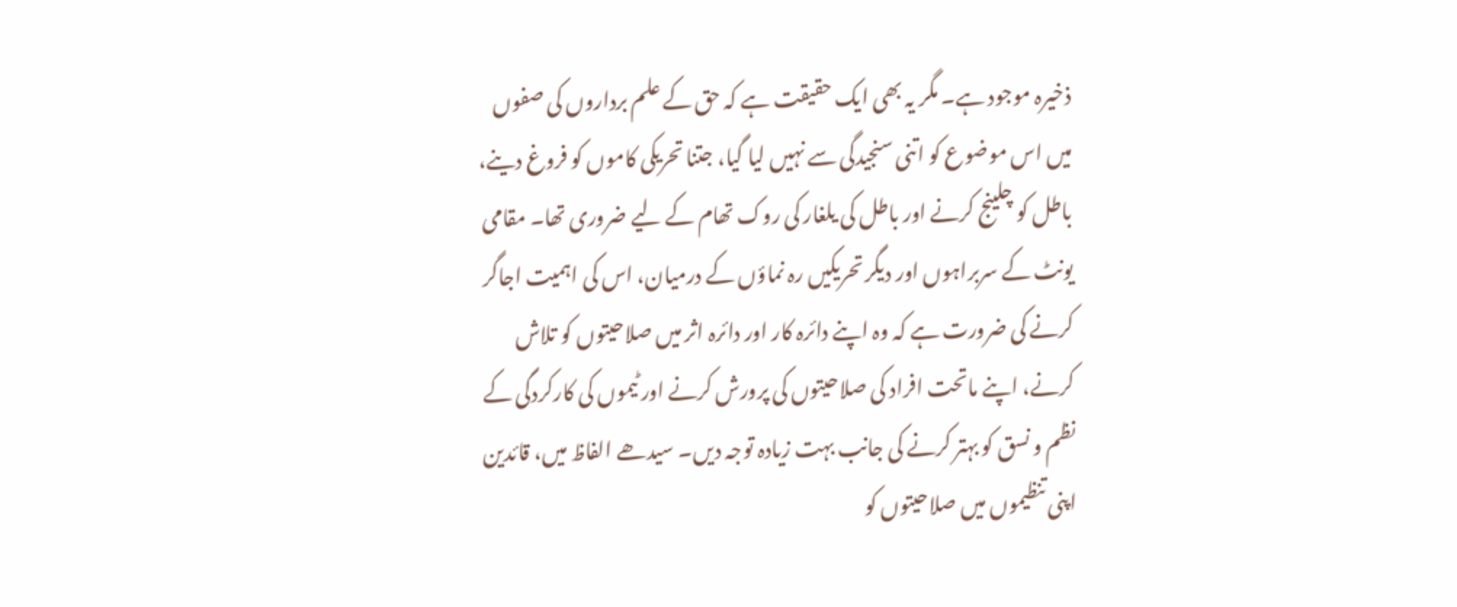ذخیرہ موجود ہے۔ مگر یہ بھی ایک حقیقت ہے کہ حق کے علم برداروں کی صفوں میں اس موضوع کو اتنی سنجیدگی سے نہیں لیا گیا، جتنا تحریکی کاموں کو فروغ دینے، باطل کو چلینج کرنے اور باطل کی یلغار کی روک تھام کے لیے ضروری تھا۔ مقامی یونٹ کے سربراہوں اور دیگر تحریکیں رہ نماؤں کے درمیان، اس کی اہمیت اجاگر کرنے کی ضرورت ہے کہ وہ اپنے دائرہ کار اور دائرہ اثر میں صلاحیتوں کو تلاش کرنے، اپنے ماتحت افراد کی صلاحیتوں کی پرورش کرنے اور ٹیموں کی کارکردگی کے نظم و نسق کو بہتر کرنے کی جانب بہت زیادہ توجہ دیں۔ سیدھے الفاظ میں، قائدین اپنی تنظیموں میں صلاحیتوں کو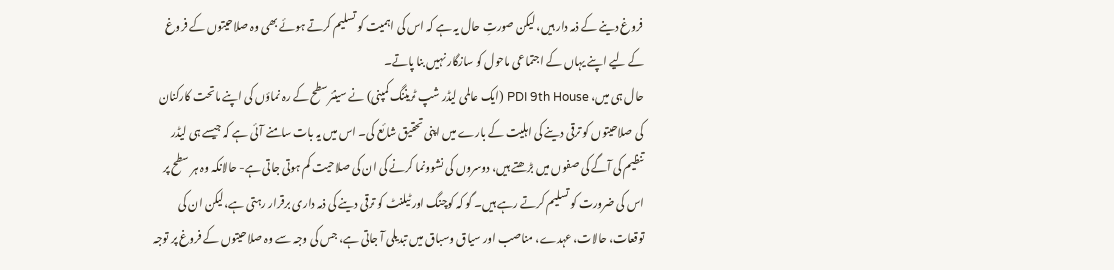فروغ دینے کے ذمہ دار ہیں، لیکن صورتِ حال یہ ہے کہ اس کی اہمیت کو تسلیم کرتے ہوئے بھی وہ صلاحیتوں کے فروغ کے لیے اپنے یہاں کے اجتماعی ماحول کو سازگار نہیں بنا پاتے۔
حال ہی میں، PDI 9th House (ایک عالمی لیڈر شپ ٹریننگ کمپنی) نے سینئرسطح کے رہ نماؤں کی اپنے ماتحت کارکنان کی صلاحیتوں کو ترقی دینے کی اہلیت کے بارے میں اپنی تحقیق شائع کی۔ اس میں یہ بات سامنے آئی ہے کہ جیسے ہی لیڈر تنظیم کی آگے کی صفوں میں بڑھتے ہیں، دوسروں کی نشوونما کرنے کی ان کی صلاحیت کم ہوتی جاتی ہے- حالانکہ وہ ہر سطح پر اس کی ضرورت کو تسلیم کرتے رہے ہیں۔ گو کہ کوچنگ اور ٹیلنٹ کو ترقی دینے کی ذمہ داری برقرار رہتی ہے،لیکن ان کی توقعات، حالات، عہدے، مناصب اور سیاق وسباق میں تبدیلی آ جاتی ہے، جس کی وجہ سے وہ صلاحیتوں کے فروغ پر توجہ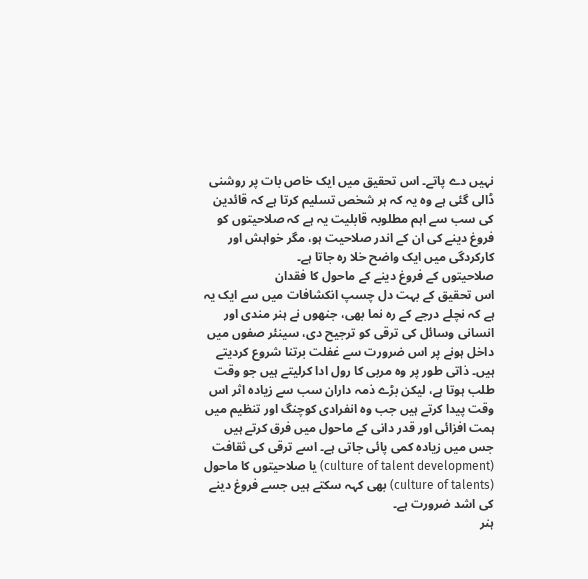نہیں دے پاتے۔ اس تحقیق میں ایک خاص بات پر روشنی ڈالی گئی ہے وہ یہ کہ ہر شخص تسلیم کرتا ہے کہ قائدین کی سب سے اہم مطلوبہ قابلیت یہ ہے کہ صلاحیتوں کو فروغ دینے کی ان کے اندر صلاحیت ہو، مگر خواہش اور کارکردگی میں ایک واضح خلا رہ جاتا ہے۔
صلاحیتوں کے فروغ دینے کے ماحول کا فقدان
اس تحقیق کے بہت دل چسپ انکشافات میں سے ایک یہ ہے کہ نچلے درجے کے رہ نما بھی، جنھوں نے ہنر مندی اور انسانی وسائل کی ترقی کو ترجیح دی، سینئر صفوں میں داخل ہونے پر اس ضرورت سے غفلت برتنا شروع کردیتے ہیں۔ ذاتی طور پر وہ مربی کا رول ادا کرلیتے ہیں جو وقت طلب ہوتا ہے، لیکن بڑے ذمہ داران سب سے زیادہ اثر اس وقت پیدا کرتے ہیں جب وہ انفرادی کوچنگ اور تنظیم میں ہمت افزائی اور قدر دانی کے ماحول میں فرق کرتے ہیں جس میں زیادہ کمی پائی جاتی ہے۔ اسے ترقی کی ثقافت (culture of talent development) یا صلاحیتوں کا ماحول (culture of talents) بھی کہہ سکتے ہیں جسے فروغ دینے کی اشد ضرورت ہے۔
ہنر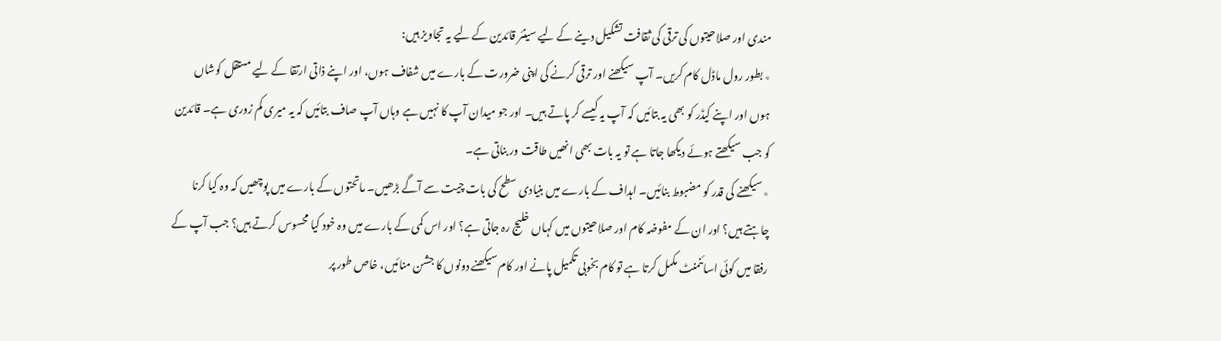مندی اور صلاحیتوں کی ترقی کی ثقافت تشکیل دینے کے لیے سینئر قائدین کے لیے یہ تجاویز ہیں:
٭ بطور رول ماڈل کام کریں۔ آپ سیکھنے اور ترقی کرنے کی اپنی ضرورت کے بارے میں شفاف ہوں، اور اپنے ذاتی ارتقا کے لیے مستقل کوشاں ہوں اور اپنے کیڈر کو بھی یہ بتائیں کہ آپ یہ کیسے کر پاتے ہیں۔ اور جو میدان آپ کا نہیں ہے وہاں آپ صاف بتائیں کہ یہ میری کم زوری ہے۔ قائدین کو جب سیکھتے ہوئے دیکھا جاتا ہے تو یہ بات بھی انھیں طاقت ور بناتی ہے۔
٭ سیکھنے کی قدر کو مضبوط بنائیں۔ اہداف کے بارے میں بنیادی سطح کی بات چیت سے آگے بڑھیں۔ ماتحتوں کے بارے میں پوچھیں کہ وہ کیا کرنا چاہتے ہیں؟ اور ان کے مفوضہ کام اور صلاحیتوں میں کہاں خلیج رہ جاتی ہے؟ اور اس کمی کے بارے میں وہ خود کیا محسوس کرتے ہیں؟ جب آپ کے رفقا میں کوئی اسائنمنٹ مکمل کرتا ہے تو کام بخوبی تکمیل پانے اور کام سیکھنے دونوں کا جشن منائیں، خاص طور پر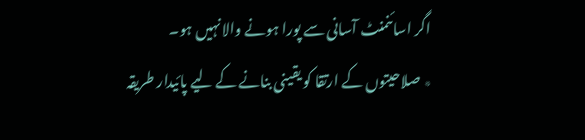اگر اسائنمنٹ آسانی سے پورا ہونے والانہیں ہو۔
٭ صلاحیتوں کے ارتقا کو یقینی بنانے کے لیے پائیدار طریقہ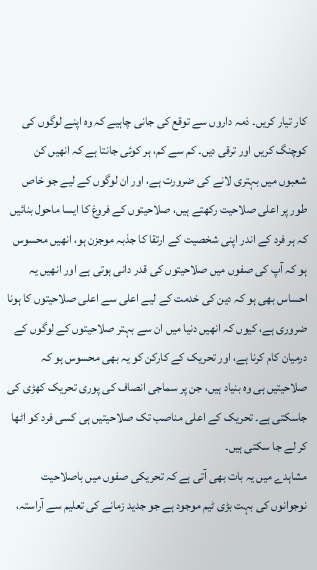کار تیار کریں۔ ذمہ داروں سے توقع کی جانی چاہیے کہ وہ اپنے لوگوں کی کوچنگ کریں اور ترقی دیں۔ کم سے کم، ہر کوئی جانتا ہے کہ انھیں کن شعبوں میں بہتری لانے کی ضرورت ہے، اور ان لوگوں کے لیے جو خاص طور پر اعلی صلاحیت رکھتے ہیں، صلاحیتوں کے فروغ کا ایسا ماحول بنائیں کہ ہر فرد کے اندر اپنی شخصیت کے ارتقا کا جذبہ موجزن ہو، انھیں محسوس ہو کہ آپ کی صفوں میں صلاحیتوں کی قدر دانی ہوتی ہے اور انھیں یہ احساس بھی ہو کہ دین کی خدمت کے لیے اعلی سے اعلی صلاحیتوں کا ہونا ضروری ہے، کیوں کہ انھیں دنیا میں ان سے بہتر صلاحیتوں کے لوگوں کے درمیان کام کرنا ہے، اور تحریک کے کارکن کو یہ بھی محسوس ہو کہ صلاحیتیں ہی وہ بنیاد ہیں، جن پر سماجی انصاف کی پوری تحریک کھڑی کی جاسکتی ہے۔ تحریک کے اعلی مناصب تک صلاحیتیں ہی کسی فرد کو اٹھا کر لے جا سکتی ہیں۔
مشاہدے میں یہ بات بھی آتی ہے کہ تحریکی صفوں میں باصلاحیت نوجوانوں کی بہت بڑی ٹیم موجود ہے جو جدید زمانے کی تعلیم سے آراستہ،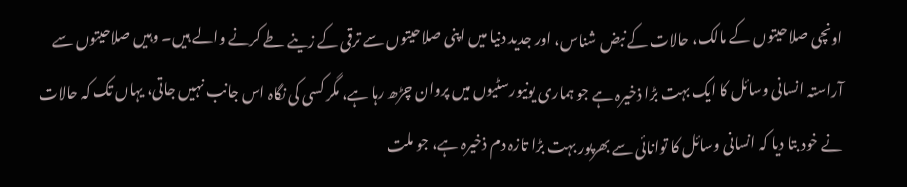اونچی صلاحیتوں کے مالک، حالات کے نبض شناس، اور جدید دنیا میں اپنی صلاحیتوں سے ترقی کے زینے طے کرنے والے ہیں۔ وہیں صلاحیتوں سے آراستہ انسانی وسائل کا ایک بہت بڑا ذخیرہ ہے جو ہماری یونیورسٹیوں میں پروان چڑھ رہا ہے، مگر کسی کی نگاہ اس جانب نہیں جاتی، یہاں تک کہ حالات نے خود بتا دیا کہ انسانی وسائل کا توانائی سے بھرپور بہت بڑا تازہ دم ذخیرہ ہے، جو ملت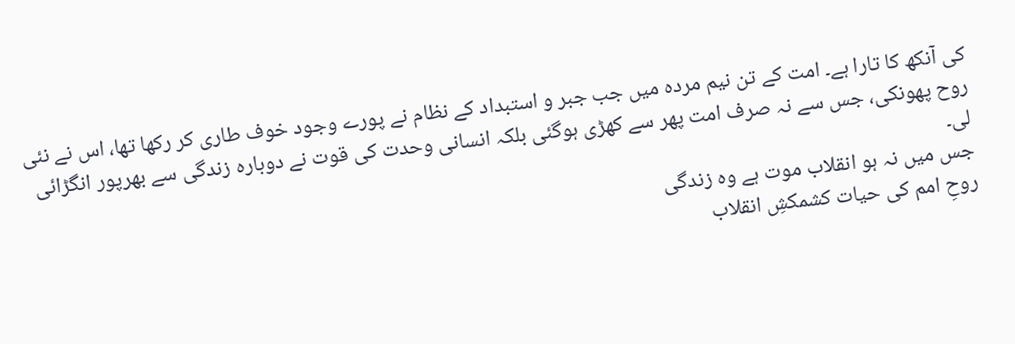کی آنکھ کا تارا ہے۔ امت کے تن نیم مردہ میں جب جبر و استبداد کے نظام نے پورے وجود خوف طاری کر رکھا تھا، اس نے نئی روح پھونکی، جس سے نہ صرف امت پھر سے کھڑی ہوگئی بلکہ انسانی وحدت کی قوت نے دوبارہ زندگی سے بھرپور انگڑائی لی۔
جس میں نہ ہو انقلاب موت ہے وہ زندگی
روحِ امم کی حیات کشمکشِ انقلاب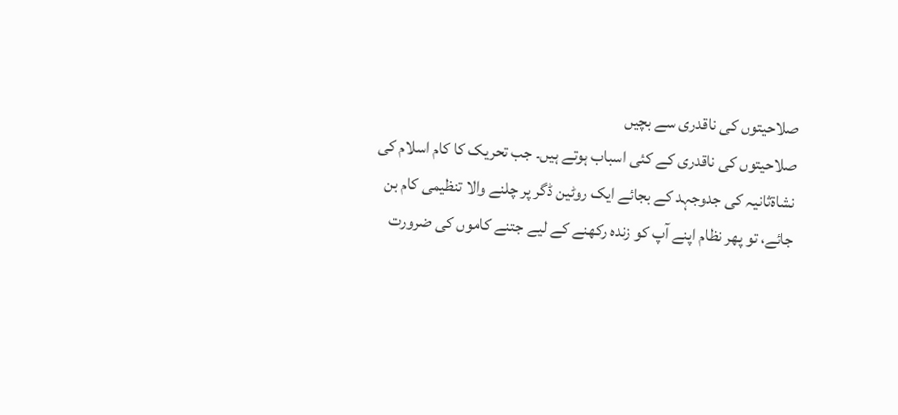صلاحیتوں کی ناقدری سے بچیں
صلاحیتوں کی ناقدری کے کئی اسباب ہوتے ہیں۔ جب تحریک کا کام اسلام کی نشاۃثانیہ کی جدوجہد کے بجائے ایک روٹین ڈگر پر چلنے والا تنظیمی کام بن جائے، تو پھر نظام اپنے آپ کو زندہ رکھنے کے لیے جتنے کاموں کی ضرورت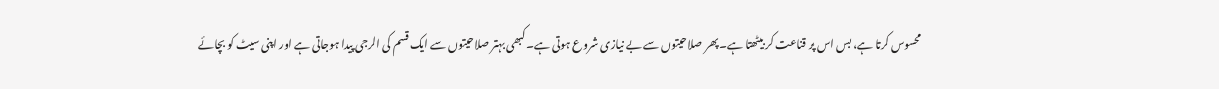محسوس کرتا ہے، بس اس پر قناعت کر بیٹھتا ہے۔ پھر صلاحیتوں سے بے نیازی شروع ہوتی ہے۔ کبھی بہتر صلاحیتوں سے ایک قسم کی الرجی پیدا ہوجاتی ہے اور اپنی سیٹ کو بچائے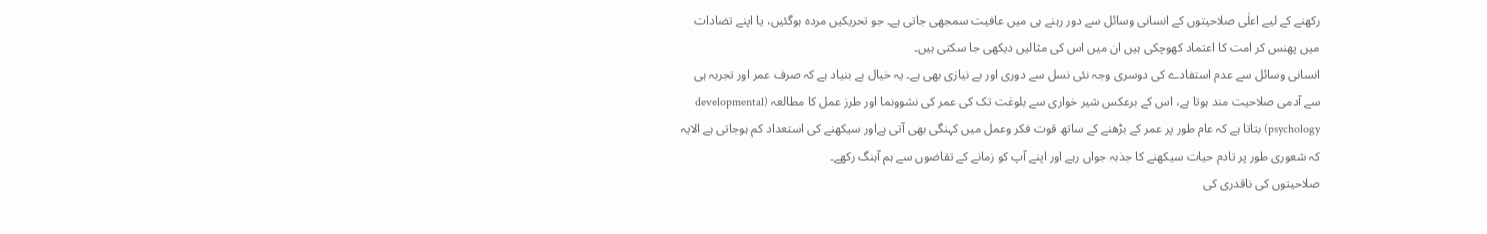رکھنے کے لیے اعلٰی صلاحیتوں کے انسانی وسائل سے دور رہنے ہی میں عافیت سمجھی جاتی ہے۔ جو تحریکیں مردہ ہوگئیں، یا اپنے تضادات میں پھنس کر امت کا اعتماد کھوچکی ہیں ان میں اس کی مثالیں دیکھی جا سکتی ہیں۔
انسانی وسائل سے عدم استفادے کی دوسری وجہ نئی نسل سے دوری اور بے نیازی بھی ہے۔ یہ خیال بے بنیاد ہے کہ صرف عمر اور تجربہ ہی سے آدمی صلاحیت مند ہوتا ہے، اس کے برعکس شیر خواری سے بلوغت تک کی عمر کی نشوونما اور طرز عمل کا مطالعہ (developmental psychology) بتاتا ہے کہ عام طور پر عمر کے بڑھنے کے ساتھ قوت فکر وعمل میں کہنگی بھی آتی ہےاور سیکھنے کی استعداد کم ہوجاتی ہے الایہ کہ شعوری طور پر تادم حیات سیکھنے کا جذبہ جواں رہے اور اپنے آپ کو زمانے کے تقاضوں سے ہم آہنگ رکھے۔
صلاحیتوں کی ناقدری کی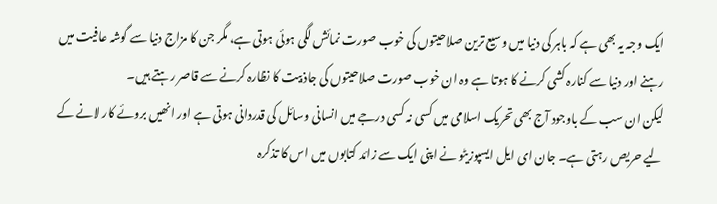ایک وجہ یہ بھی ہے کہ باہر کی دنیا میں وسیع ترین صلاحیتوں کی خوب صورت نمائش لگی ہوئی ہوتی ہے، مگر جن کا مزاج دنیا سے گوشہ عافیت میں رہنے اور دنیا سے کنارہ کشی کرنے کا ہوتا ہے وہ ان خوب صورت صلاحیتوں کی جاذبیت کا نظارہ کرنے سے قاصر رہتے ہیں۔
لیکن ان سب کے باوجود آج بھی تحریک اسلامی میں کسی نہ کسی درجے میں انسانی وسائل کی قدردانی ہوتی ہے اور انھیں بروئے کار لانے کے لیے حریص رہتی ہے۔ جان ای ایل ایسپوزیٹو نے اپنی ایک سے زائد کتابوں میں اس کا تذکرہ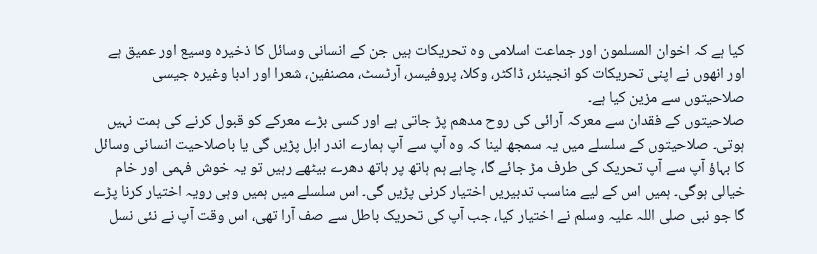کیا ہے کہ اخوان المسلمون اور جماعت اسلامی وہ تحریکات ہیں جن کے انسانی وسائل کا ذخیرہ وسیع اور عمیق ہے اور انھوں نے اپنی تحریکات کو انجینئر، ڈاکٹر، وکلا، پروفیسر، آرٹسٹ، مصنفین، شعرا اور ادبا وغیرہ جیسی صلاحیتوں سے مزین کیا ہے۔
صلاحیتوں کے فقدان سے معرکہ آرائی کی روح مدھم پڑ جاتی ہے اور کسی بڑے معرکے کو قبول کرنے کی ہمت نہیں ہوتی۔ صلاحیتوں کے سلسلے میں یہ سمجھ لینا کہ وہ آپ سے آپ ہمارے اندر ابل پڑیں گی یا باصلاحیت انسانی وسائل کا بہاؤ آپ سے آپ تحریک کی طرف مڑ جائے گا، چاہے ہم ہاتھ پر ہاتھ دھرے بیٹھے رہیں تو یہ خوش فہمی اور خام خیالی ہوگی۔ ہمیں اس کے لیے مناسب تدبیریں اختیار کرنی پڑیں گی۔ اس سلسلے میں ہمیں وہی رویہ اختیار کرنا پڑے گا جو نبی صلی اللہ علیہ وسلم نے اختیار کیا، جب آپ کی تحریک باطل سے صف آرا تھی، اس وقت آپ نے نئی نسل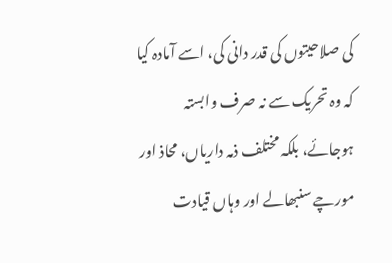کی صلاحیتوں کی قدر دانی کی، اسے آمادہ کیا کہ وہ تحریک سے نہ صرف وابستہ ہوجائے، بلکہ مختلف ذمہ داریاں، محاذ اور مورچے سنبھالے اور وہاں قیادت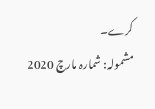کرے۔
مشمولہ: شمارہ مارچ 2020